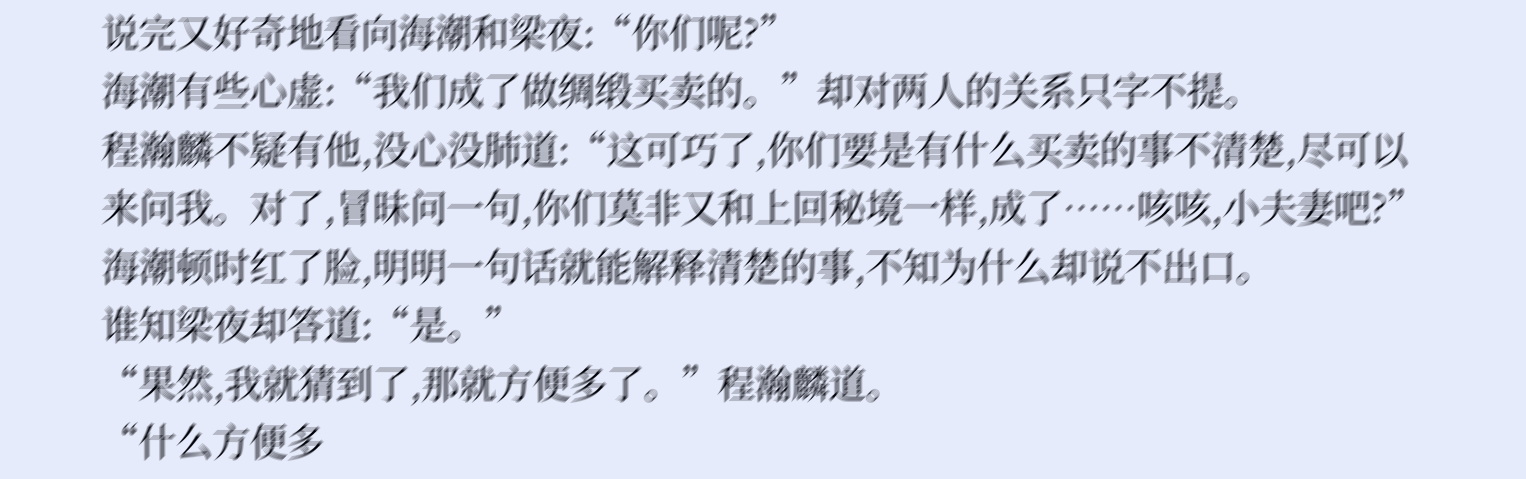说完又好奇地看向海潮和梁夜:“你们呢?”
海潮有些心虚:“我们成了做绸缎买卖的。”却对两人的关系只字不提。
程瀚麟不疑有他,没心没肺道:“这可巧了,你们要是有什么买卖的事不清楚,尽可以来问我。对了,冒昧问一句,你们莫非又和上回秘境一样,成了……咳咳,小夫妻吧?”
海潮顿时红了脸,明明一句话就能解释清楚的事,不知为什么却说不出口。
谁知梁夜却答道:“是。”
“果然,我就猜到了,那就方便多了。”程瀚麟道。
“什么方便多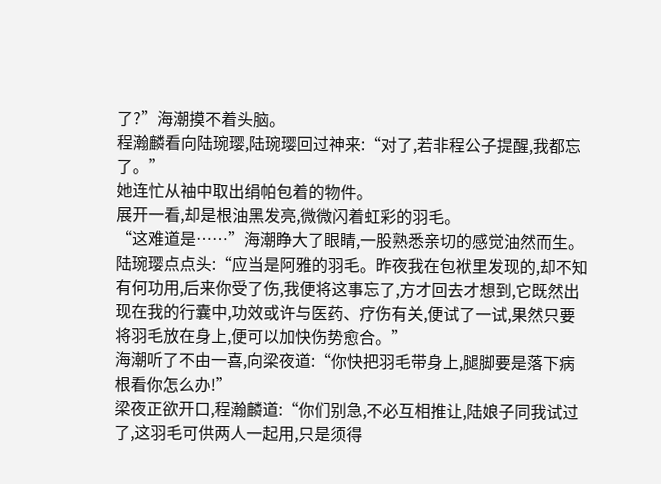了?”海潮摸不着头脑。
程瀚麟看向陆琬璎,陆琬璎回过神来:“对了,若非程公子提醒,我都忘了。”
她连忙从袖中取出绢帕包着的物件。
展开一看,却是根油黑发亮,微微闪着虹彩的羽毛。
“这难道是……”海潮睁大了眼睛,一股熟悉亲切的感觉油然而生。
陆琬璎点点头:“应当是阿雅的羽毛。昨夜我在包袱里发现的,却不知有何功用,后来你受了伤,我便将这事忘了,方才回去才想到,它既然出现在我的行囊中,功效或许与医药、疗伤有关,便试了一试,果然只要将羽毛放在身上,便可以加快伤势愈合。”
海潮听了不由一喜,向梁夜道:“你快把羽毛带身上,腿脚要是落下病根看你怎么办!”
梁夜正欲开口,程瀚麟道:“你们别急,不必互相推让,陆娘子同我试过了,这羽毛可供两人一起用,只是须得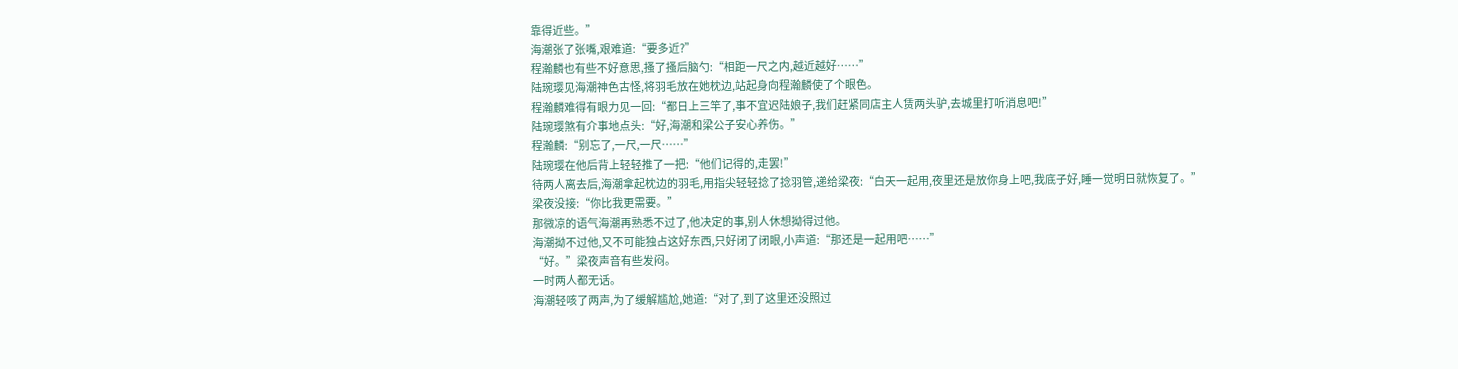靠得近些。”
海潮张了张嘴,艰难道:“要多近?”
程瀚麟也有些不好意思,搔了搔后脑勺:“相距一尺之内,越近越好……”
陆琬璎见海潮神色古怪,将羽毛放在她枕边,站起身向程瀚麟使了个眼色。
程瀚麟难得有眼力见一回:“都日上三竿了,事不宜迟陆娘子,我们赶紧同店主人赁两头驴,去城里打听消息吧!”
陆琬璎煞有介事地点头:“好,海潮和梁公子安心养伤。”
程瀚麟:“别忘了,一尺,一尺……”
陆琬璎在他后背上轻轻推了一把:“他们记得的,走罢!”
待两人离去后,海潮拿起枕边的羽毛,用指尖轻轻捻了捻羽管,递给梁夜:“白天一起用,夜里还是放你身上吧,我底子好,睡一觉明日就恢复了。”
梁夜没接:“你比我更需要。”
那微凉的语气海潮再熟悉不过了,他决定的事,别人休想拗得过他。
海潮拗不过他,又不可能独占这好东西,只好闭了闭眼,小声道:“那还是一起用吧……”
“好。”梁夜声音有些发闷。
一时两人都无话。
海潮轻咳了两声,为了缓解尴尬,她道:“对了,到了这里还没照过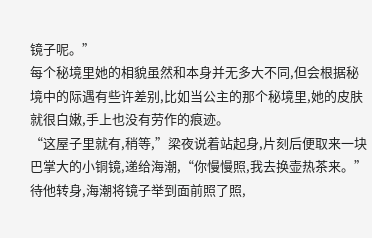镜子呢。”
每个秘境里她的相貌虽然和本身并无多大不同,但会根据秘境中的际遇有些许差别,比如当公主的那个秘境里,她的皮肤就很白嫩,手上也没有劳作的痕迹。
“这屋子里就有,稍等,”梁夜说着站起身,片刻后便取来一块巴掌大的小铜镜,递给海潮,“你慢慢照,我去换壶热茶来。”
待他转身,海潮将镜子举到面前照了照,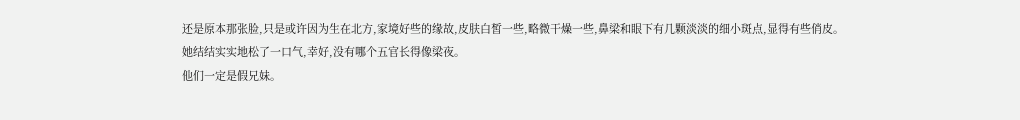还是原本那张脸,只是或许因为生在北方,家境好些的缘故,皮肤白皙一些,略微干燥一些,鼻梁和眼下有几颗淡淡的细小斑点,显得有些俏皮。
她结结实实地松了一口气,幸好,没有哪个五官长得像梁夜。
他们一定是假兄妹。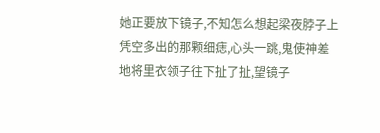她正要放下镜子,不知怎么想起梁夜脖子上凭空多出的那颗细痣,心头一跳,鬼使神差地将里衣领子往下扯了扯,望镜子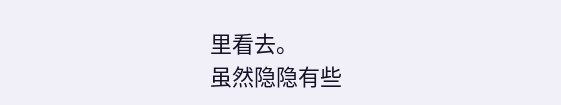里看去。
虽然隐隐有些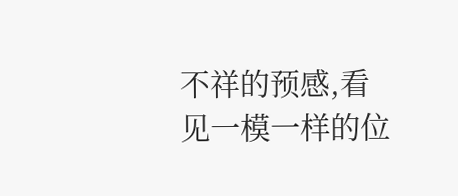不祥的预感,看见一模一样的位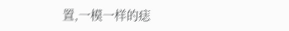置,一模一样的痣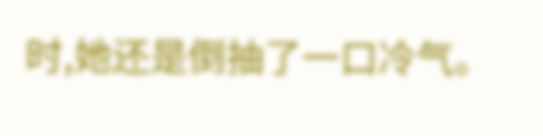时,她还是倒抽了一口冷气。